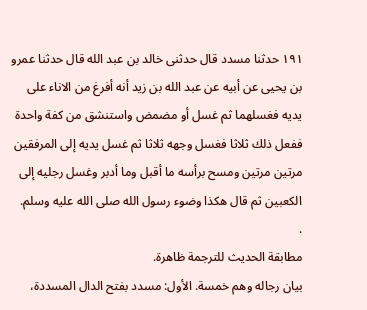١٩١ حدثنا مسدد قال حدثنى خالد بن عبد الله قال حدثنا عمرو بن يحيى عن أبيه عن عبد الله بن زيد أنه أفرغ من الاناء على يديه فغسلهما ثم غسل أو مضمض واستنشق من كفة واحدة ففعل ذلك ثلاثا فغسل وجهه ثلاثا ثم غسل يديه إلى المرفقين مرتين مرتين ومسح برأسه ما أقبل وما أدبر وغسل رجليه إلى الكعبين ثم قال هكذا وضوء رسول الله صلى الله عليه وسلم.
.
مطابقة الحديث للترجمة ظاهرة.
بيان رجاله وهم خمسة. الأول: مسدد بفتح الدال المسددة،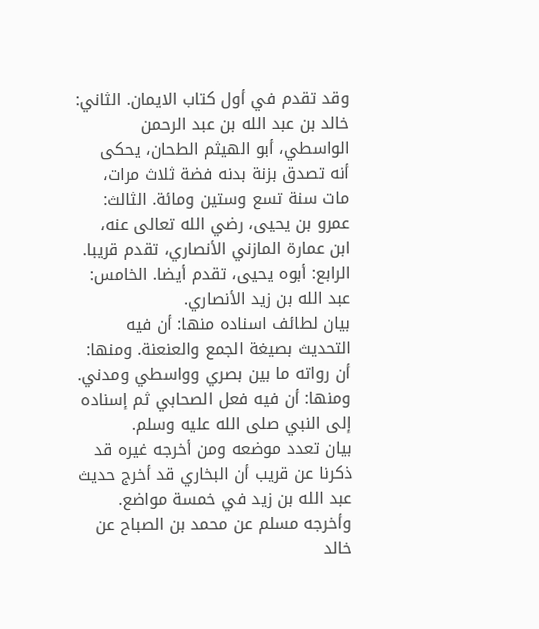وقد تقدم في أول كتاب الايمان. الثاني: خالد بن عبد الله بن عبد الرحمن الواسطي، أبو الهيثم الطحان، يحكى أنه تصدق بزنة بدنه فضة ثلاث مرات، مات سنة تسع وستين ومائة. الثالث: عمرو بن يحيى، رضي الله تعالى عنه، ابن عمارة المازني الأنصاري، تقدم قريبا. الرابع: أبوه يحيى، تقدم أيضا. الخامس: عبد الله بن زيد الأنصاري.
بيان لطائف اسناده منها: أن فيه التحديث بصيغة الجمع والعنعنة. ومنها: أن رواته ما بين بصري وواسطي ومدني. ومنها: أن فيه فعل الصحابي ثم إسناده إلى النبي صلى الله عليه وسلم.
بيان تعدد موضعه ومن أخرجه غيره قد ذكرنا عن قريب أن البخاري قد أخرج حديث عبد الله بن زيد في خمسة مواضع. وأخرجه مسلم عن محمد بن الصباح عن خالد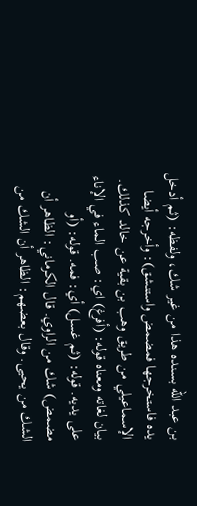بن عبد الله بسنده هذا من غير شك، ولفظه: (ثم أدخل يده فاستخرجها فمضمض واستنشق): وأخرجه أيضا الإسماعيلي من طريق وهب بن بقية عن خالد كذلك.
بيان لغاته ومعناه قوله: (أفرغ) اي: صب الماء في الإناء على يديه. قوله: (ثم غسل) أي: فمه. قوله: (أو مضمض) شك من الراوي. قال الكرماني: الظاهر أن الشك من يحيى. وقال بعضهم: الظاهر أن الشك من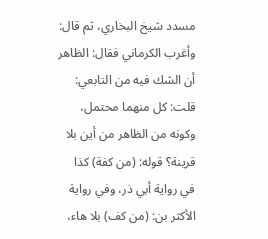مسدد شيخ البخاري، ثم قال: وأغرب الكرماني فقال: الظاهر أن الشك فيه من التابعي: قلت: كل منهما محتمل، وكونه من الظاهر من أين بلا قرينة؟ قوله: (من كفة) كذا في رواية أبي ذر، وفي رواية الأكثر بن: (من كف) بلا هاء،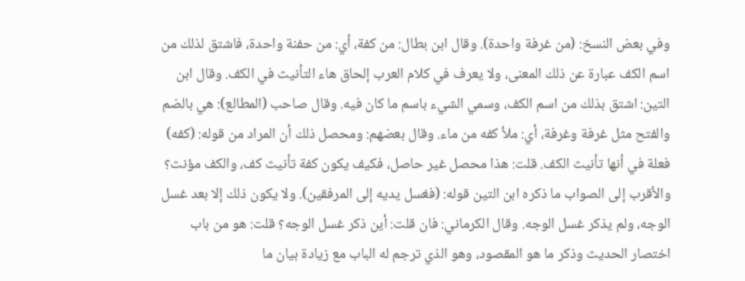وفي بعض النسخ: (من غرفة واحدة). وقال ابن بطال: من كفة، أي: من حفنة واحدة، فاشتق لذلك من اسم الكف عبارة عن ذلك المعنى، ولا يعرف في كلام العرب إلحاق هاء التأنيث في الكف. وقال ابن التين: اشتق بذلك من اسم الكف، وسمي الشيء باسم ما كان فيه. وقال صاحب (المطالع): هي بالضم والفتح مثل غرفة وغرفة، أي: ملأ كفه من ماء. وقال بعضهم: ومحصل ذلك أن المراد من قوله: (كفه) فعلة في أنها تأنيث الكف. قلت: هذا محصل غير حاصل، فكيف يكون كفة تأنيث كف، والكف مؤنث؟ والأقرب إلى الصواب ما ذكره ابن التين قوله: (فغسل يديه إلى المرفقين). ولا يكون ذلك إلا بعد غسل الوجه، ولم يذكر غسل الوجه. وقال الكرماني: فان قلت: أين ذكر غسل الوجه؟ قلت: هو من باب اختصار الحديث وذكر ما هو المقصود، وهو الذي ترجم له الباب مع زيادة بيان ما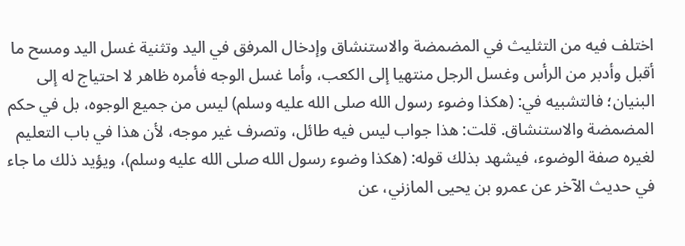اختلف فيه من التثليث في المضمضة والاستنشاق وإدخال المرفق في اليد وتثنية غسل اليد ومسح ما أقبل وأدبر من الرأس وغسل الرجل منتهيا إلى الكعب، وأما غسل الوجه فأمره ظاهر لا احتياج له إلى البنيان؛ فالتشبيه في: (هكذا وضوء رسول الله صلى الله عليه وسلم) ليس من جميع الوجوه، بل في حكم المضمضة والاستنشاق. قلت: هذا جواب ليس فيه طائل، وتصرف غير موجه، لأن هذا في باب التعليم لغيره صفة الوضوء، فيشهد بذلك قوله: (هكذا وضوء رسول الله صلى الله عليه وسلم)، ويؤيد ذلك ما جاء في حديث الآخر عن عمرو بن يحيى المازني، عن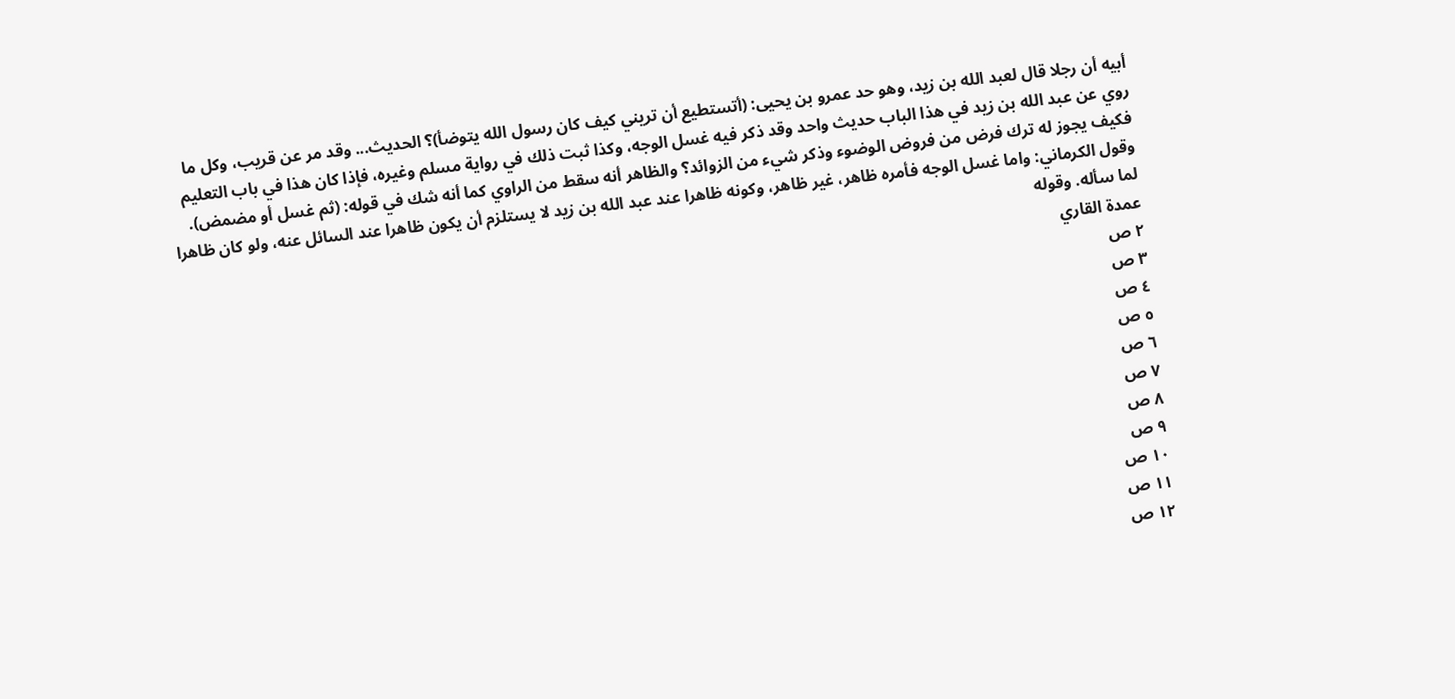أبيه أن رجلا قال لعبد الله بن زيد، وهو حد عمرو بن يحيى: (أتستطيع أن تريني كيف كان رسول الله يتوضأ)؟ الحديث... وقد مر عن قريب، وكل ما روي عن عبد الله بن زيد في هذا الباب حديث واحد وقد ذكر فيه غسل الوجه، وكذا ثبت ذلك في رواية مسلم وغيره، فإذا كان هذا في باب التعليم فكيف يجوز له ترك فرض من فروض الوضوء وذكر شيء من الزوائد؟ والظاهر أنه سقط من الراوي كما أنه شك في قوله: (ثم غسل أو مضمض). وقول الكرماني: واما غسل الوجه فأمره ظاهر، غير ظاهر، وكونه ظاهرا عند عبد الله بن زيد لا يستلزم أن يكون ظاهرا عند السائل عنه، ولو كان ظاهرا لما سأله. وقوله
عمدة القاري
٢ ص
٣ ص
٤ ص
٥ ص
٦ ص
٧ ص
٨ ص
٩ ص
١٠ ص
١١ ص
١٢ ص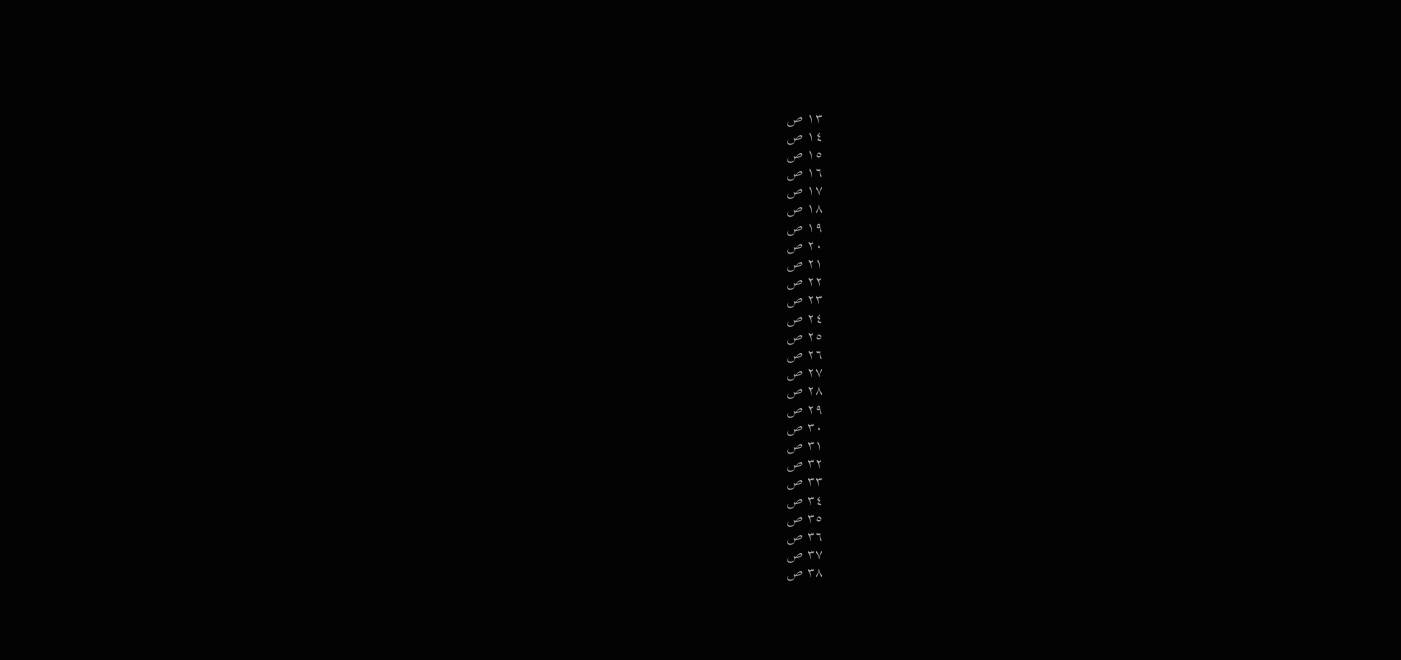١٣ ص
١٤ ص
١٥ ص
١٦ ص
١٧ ص
١٨ ص
١٩ ص
٢٠ ص
٢١ ص
٢٢ ص
٢٣ ص
٢٤ ص
٢٥ ص
٢٦ ص
٢٧ ص
٢٨ ص
٢٩ ص
٣٠ ص
٣١ ص
٣٢ ص
٣٣ ص
٣٤ ص
٣٥ ص
٣٦ ص
٣٧ ص
٣٨ ص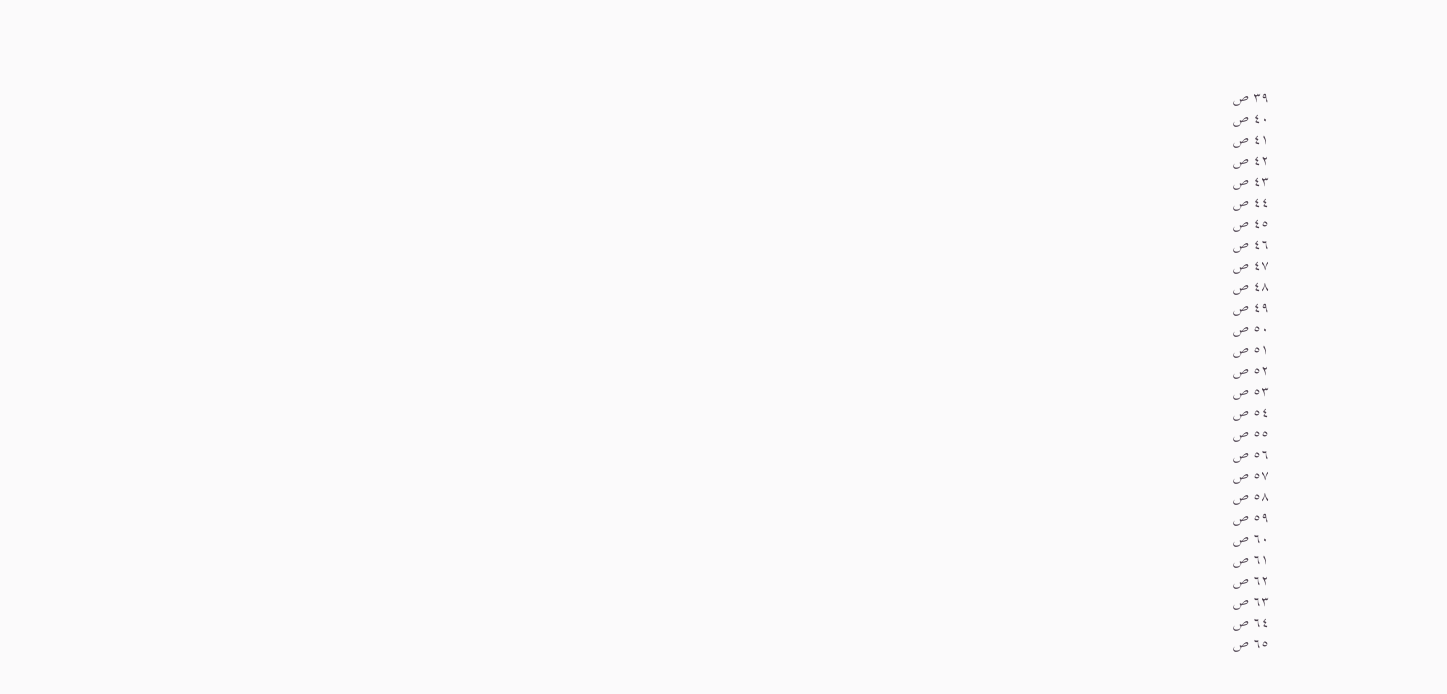٣٩ ص
٤٠ ص
٤١ ص
٤٢ ص
٤٣ ص
٤٤ ص
٤٥ ص
٤٦ ص
٤٧ ص
٤٨ ص
٤٩ ص
٥٠ ص
٥١ ص
٥٢ ص
٥٣ ص
٥٤ ص
٥٥ ص
٥٦ ص
٥٧ ص
٥٨ ص
٥٩ ص
٦٠ ص
٦١ ص
٦٢ ص
٦٣ ص
٦٤ ص
٦٥ ص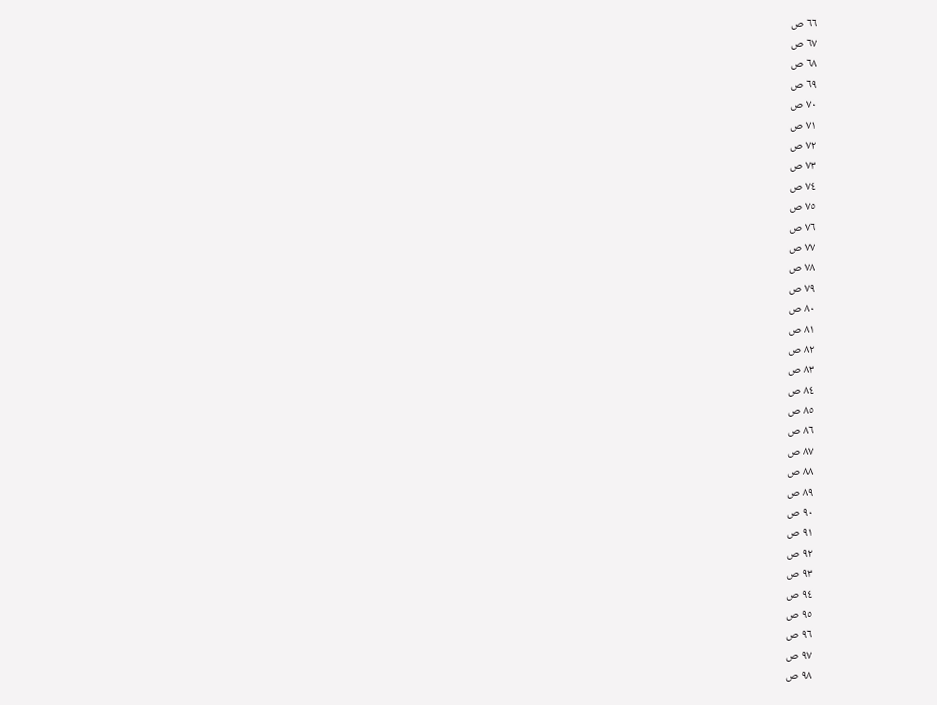٦٦ ص
٦٧ ص
٦٨ ص
٦٩ ص
٧٠ ص
٧١ ص
٧٢ ص
٧٣ ص
٧٤ ص
٧٥ ص
٧٦ ص
٧٧ ص
٧٨ ص
٧٩ ص
٨٠ ص
٨١ ص
٨٢ ص
٨٣ ص
٨٤ ص
٨٥ ص
٨٦ ص
٨٧ ص
٨٨ ص
٨٩ ص
٩٠ ص
٩١ ص
٩٢ ص
٩٣ ص
٩٤ ص
٩٥ ص
٩٦ ص
٩٧ ص
٩٨ ص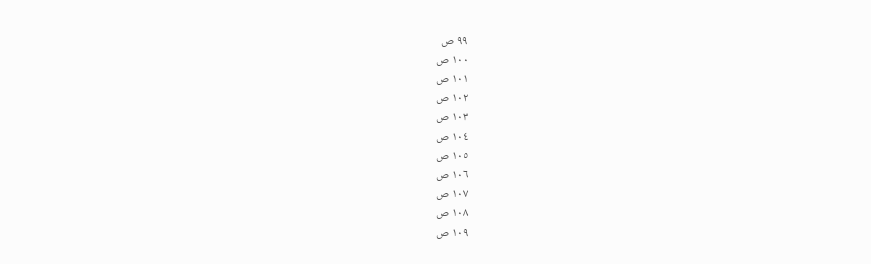٩٩ ص
١٠٠ ص
١٠١ ص
١٠٢ ص
١٠٣ ص
١٠٤ ص
١٠٥ ص
١٠٦ ص
١٠٧ ص
١٠٨ ص
١٠٩ ص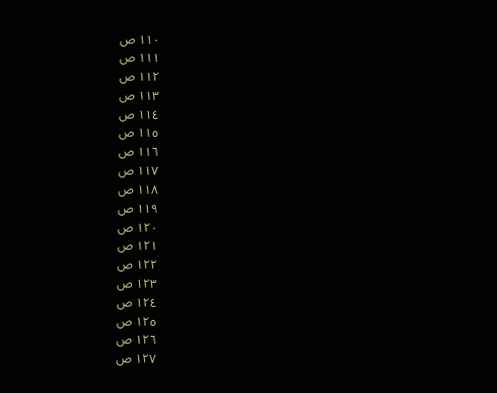١١٠ ص
١١١ ص
١١٢ ص
١١٣ ص
١١٤ ص
١١٥ ص
١١٦ ص
١١٧ ص
١١٨ ص
١١٩ ص
١٢٠ ص
١٢١ ص
١٢٢ ص
١٢٣ ص
١٢٤ ص
١٢٥ ص
١٢٦ ص
١٢٧ ص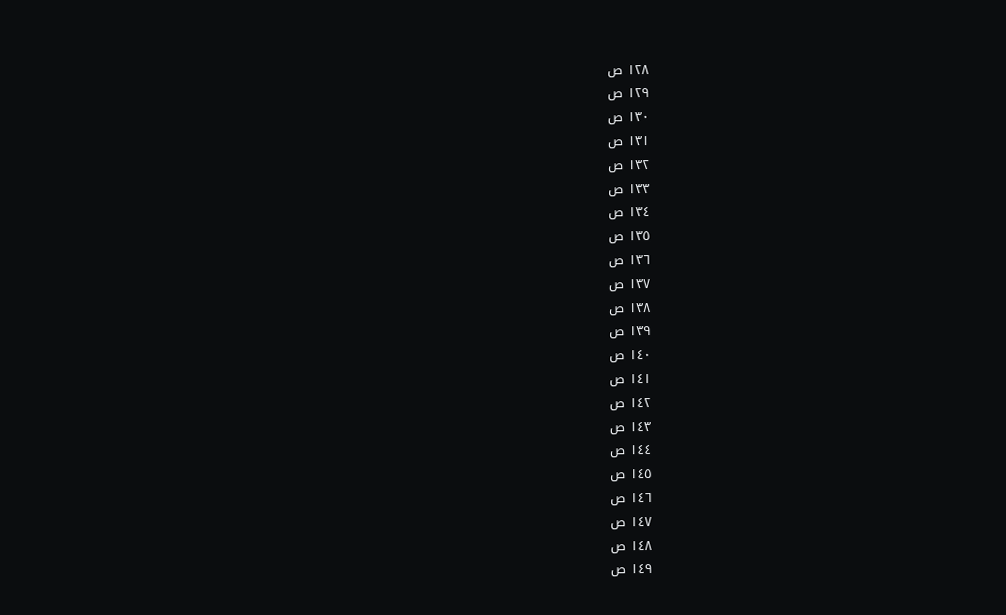١٢٨ ص
١٢٩ ص
١٣٠ ص
١٣١ ص
١٣٢ ص
١٣٣ ص
١٣٤ ص
١٣٥ ص
١٣٦ ص
١٣٧ ص
١٣٨ ص
١٣٩ ص
١٤٠ ص
١٤١ ص
١٤٢ ص
١٤٣ ص
١٤٤ ص
١٤٥ ص
١٤٦ ص
١٤٧ ص
١٤٨ ص
١٤٩ ص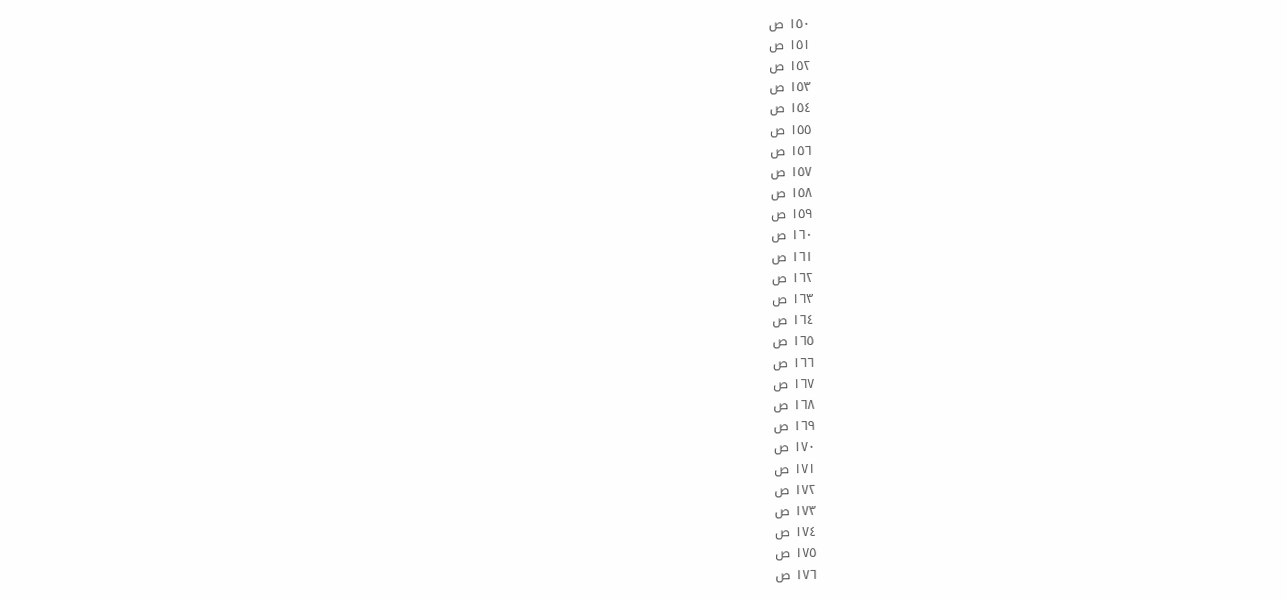١٥٠ ص
١٥١ ص
١٥٢ ص
١٥٣ ص
١٥٤ ص
١٥٥ ص
١٥٦ ص
١٥٧ ص
١٥٨ ص
١٥٩ ص
١٦٠ ص
١٦١ ص
١٦٢ ص
١٦٣ ص
١٦٤ ص
١٦٥ ص
١٦٦ ص
١٦٧ ص
١٦٨ ص
١٦٩ ص
١٧٠ ص
١٧١ ص
١٧٢ ص
١٧٣ ص
١٧٤ ص
١٧٥ ص
١٧٦ ص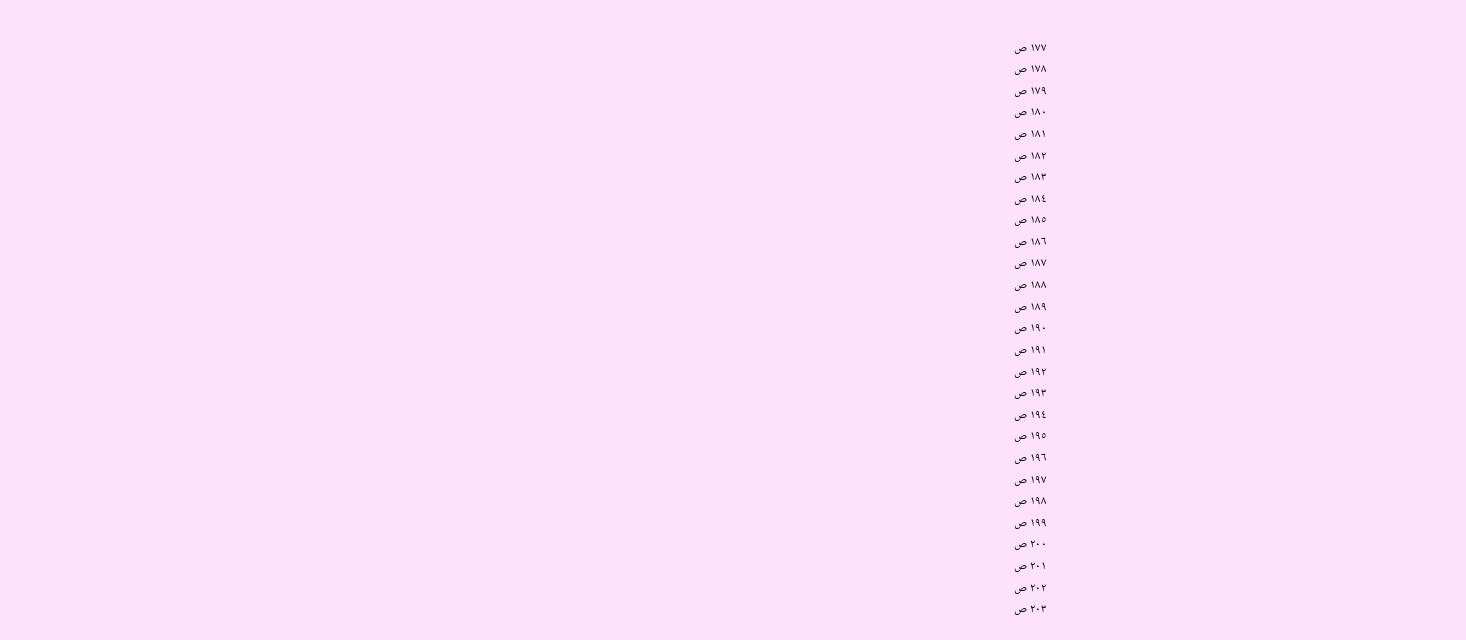١٧٧ ص
١٧٨ ص
١٧٩ ص
١٨٠ ص
١٨١ ص
١٨٢ ص
١٨٣ ص
١٨٤ ص
١٨٥ ص
١٨٦ ص
١٨٧ ص
١٨٨ ص
١٨٩ ص
١٩٠ ص
١٩١ ص
١٩٢ ص
١٩٣ ص
١٩٤ ص
١٩٥ ص
١٩٦ ص
١٩٧ ص
١٩٨ ص
١٩٩ ص
٢٠٠ ص
٢٠١ ص
٢٠٢ ص
٢٠٣ ص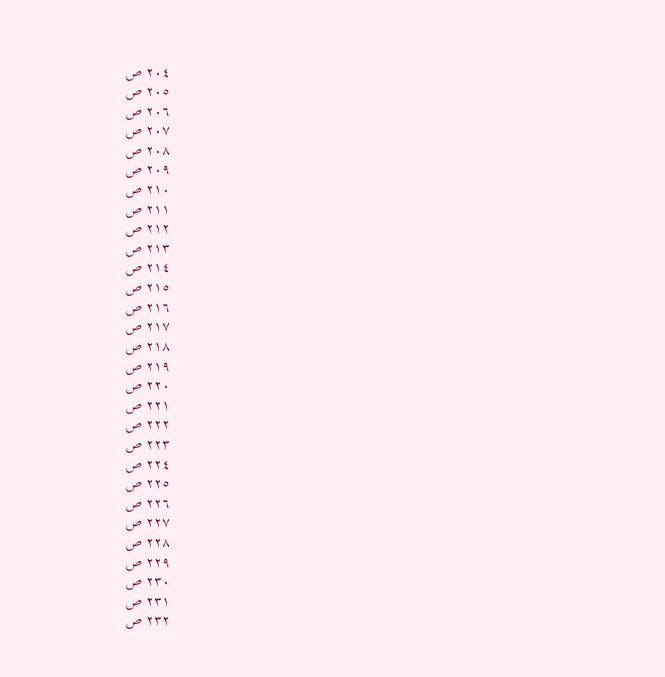٢٠٤ ص
٢٠٥ ص
٢٠٦ ص
٢٠٧ ص
٢٠٨ ص
٢٠٩ ص
٢١٠ ص
٢١١ ص
٢١٢ ص
٢١٣ ص
٢١٤ ص
٢١٥ ص
٢١٦ ص
٢١٧ ص
٢١٨ ص
٢١٩ ص
٢٢٠ ص
٢٢١ ص
٢٢٢ ص
٢٢٣ ص
٢٢٤ ص
٢٢٥ ص
٢٢٦ ص
٢٢٧ ص
٢٢٨ ص
٢٢٩ ص
٢٣٠ ص
٢٣١ ص
٢٣٢ ص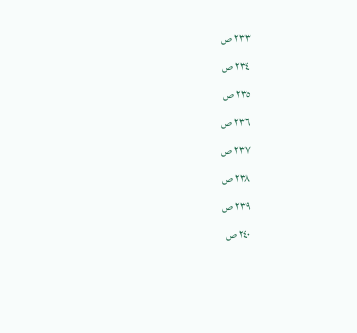٢٣٣ ص
٢٣٤ ص
٢٣٥ ص
٢٣٦ ص
٢٣٧ ص
٢٣٨ ص
٢٣٩ ص
٢٤٠ ص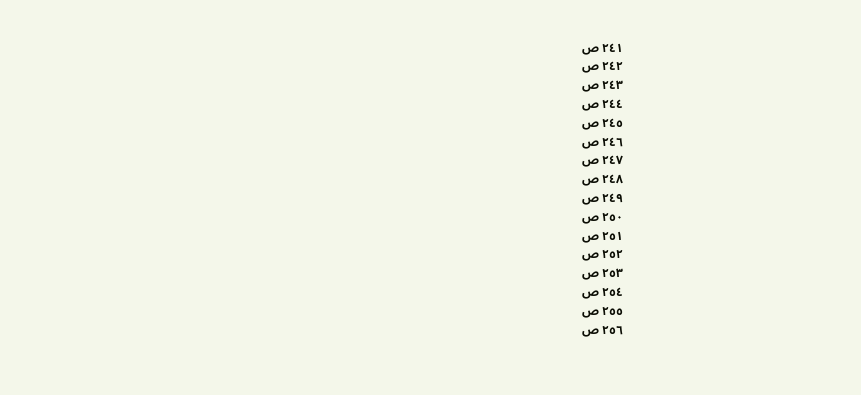٢٤١ ص
٢٤٢ ص
٢٤٣ ص
٢٤٤ ص
٢٤٥ ص
٢٤٦ ص
٢٤٧ ص
٢٤٨ ص
٢٤٩ ص
٢٥٠ ص
٢٥١ ص
٢٥٢ ص
٢٥٣ ص
٢٥٤ ص
٢٥٥ ص
٢٥٦ ص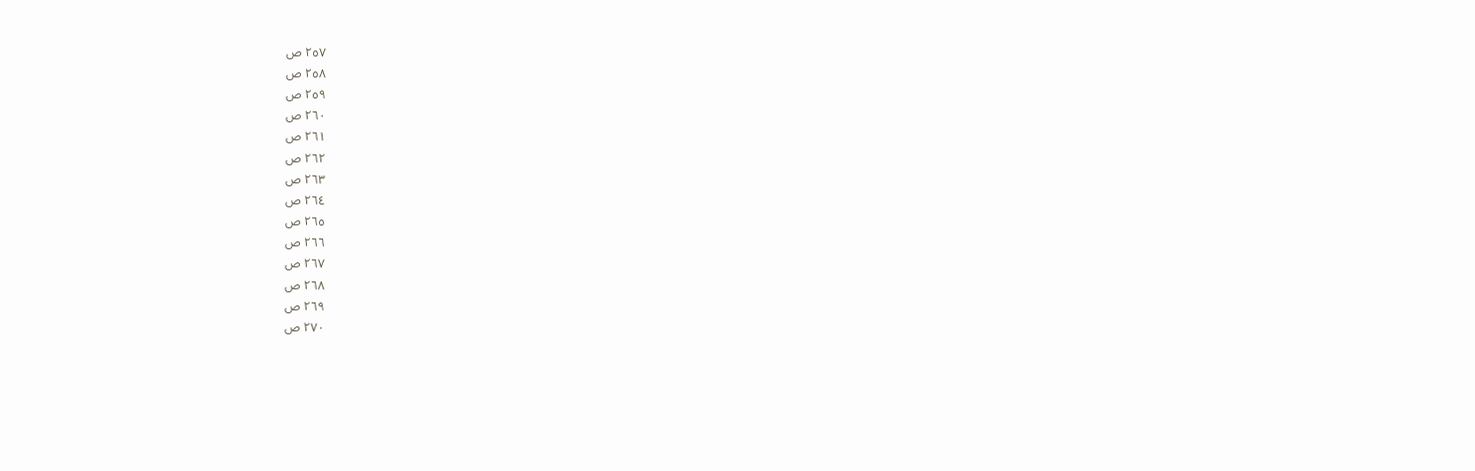٢٥٧ ص
٢٥٨ ص
٢٥٩ ص
٢٦٠ ص
٢٦١ ص
٢٦٢ ص
٢٦٣ ص
٢٦٤ ص
٢٦٥ ص
٢٦٦ ص
٢٦٧ ص
٢٦٨ ص
٢٦٩ ص
٢٧٠ ص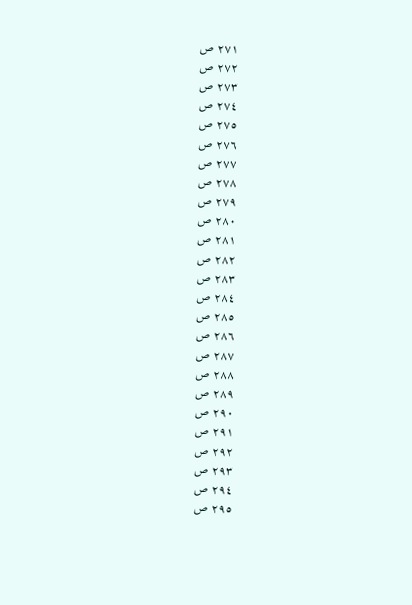٢٧١ ص
٢٧٢ ص
٢٧٣ ص
٢٧٤ ص
٢٧٥ ص
٢٧٦ ص
٢٧٧ ص
٢٧٨ ص
٢٧٩ ص
٢٨٠ ص
٢٨١ ص
٢٨٢ ص
٢٨٣ ص
٢٨٤ ص
٢٨٥ ص
٢٨٦ ص
٢٨٧ ص
٢٨٨ ص
٢٨٩ ص
٢٩٠ ص
٢٩١ ص
٢٩٢ ص
٢٩٣ ص
٢٩٤ ص
٢٩٥ ص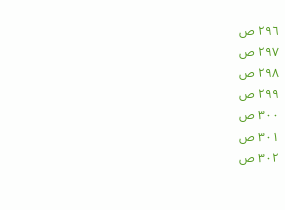٢٩٦ ص
٢٩٧ ص
٢٩٨ ص
٢٩٩ ص
٣٠٠ ص
٣٠١ ص
٣٠٢ ص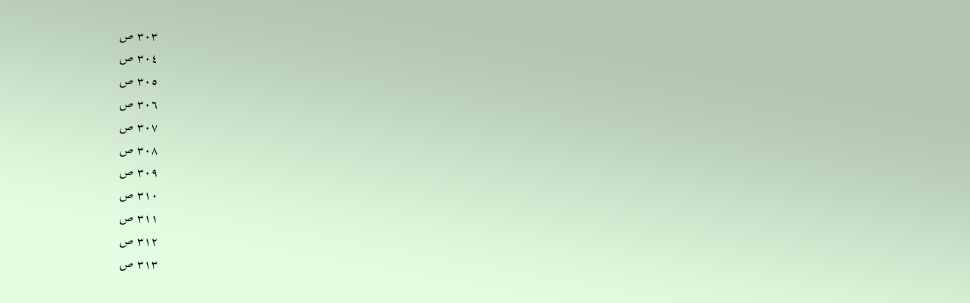٣٠٣ ص
٣٠٤ ص
٣٠٥ ص
٣٠٦ ص
٣٠٧ ص
٣٠٨ ص
٣٠٩ ص
٣١٠ ص
٣١١ ص
٣١٢ ص
٣١٣ ص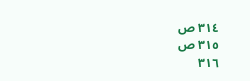٣١٤ ص
٣١٥ ص
٣١٦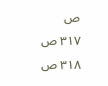ص
٣١٧ ص
٣١٨ ص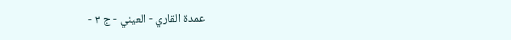عمدة القاري - العيني - ج ٣ -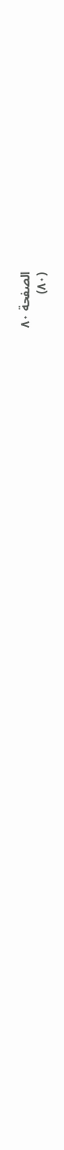الصفحة ٨٠
(٨٠)